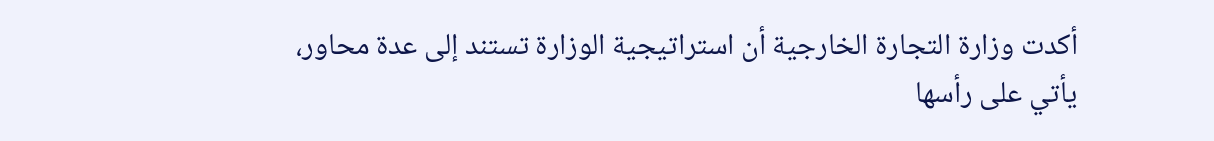أكدت وزارة التجارة الخارجية أن استراتيجية الوزارة تستند إلى عدة محاور، يأتي على رأسها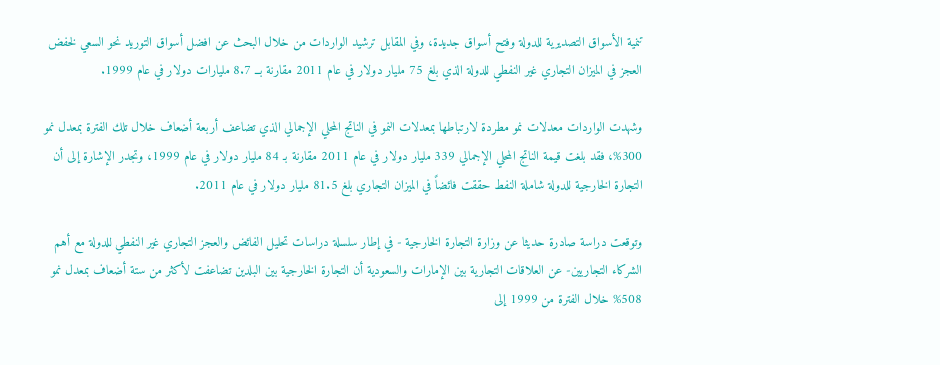تنمية الأسواق التصديرية للدولة وفتح أسواق جديدة، وفي المقابل ترشيد الواردات من خلال البحث عن افضل أسواق التوريد نحو السعي لخفض العجز في الميزان التجاري غير النفطي للدولة الذي بلغ 75 مليار دولار في عام 2011 مقارنة بــ 8.7 مليارات دولار في عام 1999.

وشهدت الواردات معدلات نمو مطردة لارتباطها بمعدلات النمو في الناتج المحلي الإجمالي الذي تضاعف أربعة أضعاف خلال تلك الفترة بمعدل نمو 300%، فقد بلغت قيمة الناتج المحلي الإجمالي 339 مليار دولار في عام 2011 مقارنة بـ 84 مليار دولار في عام 1999، وتجدر الإشارة إلى أن التجارة الخارجية للدولة شاملة النفط حققت فائضاً في الميزان التجاري بلغ 81.5 مليار دولار في عام 2011.

وتوقعت دراسة صادرة حديثا عن وزارة التجارة الخارجية - في إطار سلسلة دراسات تحليل الفائض والعجز التجاري غير النفطي للدولة مع أهم الشركاء التجاريين- عن العلاقات التجارية بين الإمارات والسعودية أن التجارة الخارجية بين البلدين تضاعفت لأكثر من ستة أضعاف بمعدل نمو 508% خلال الفترة من 1999 إلى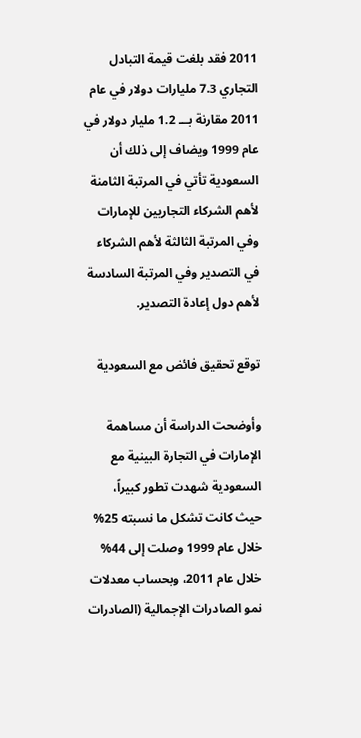2011 فقد بلغت قيمة التبادل التجاري 7.3 مليارات دولار في عام 2011 مقارنة بـــ 1.2 مليار دولار في عام 1999 ويضاف إلى ذلك أن السعودية تأتي في المرتبة الثامنة لأهم الشركاء التجاريين للإمارات وفي المرتبة الثالثة لأهم الشركاء في التصدير وفي المرتبة السادسة لأهم دول إعادة التصدير.

توقع تحقيق فائض مع السعودية

وأوضحت الدراسة أن مساهمة الإمارات في التجارة البينية مع السعودية شهدت تطور كبيراً، حيث كانت تشكل ما نسبته 25% خلال عام 1999 وصلت إلى 44% خلال عام 2011، وبحساب معدلات نمو الصادرات الإجمالية (الصادرات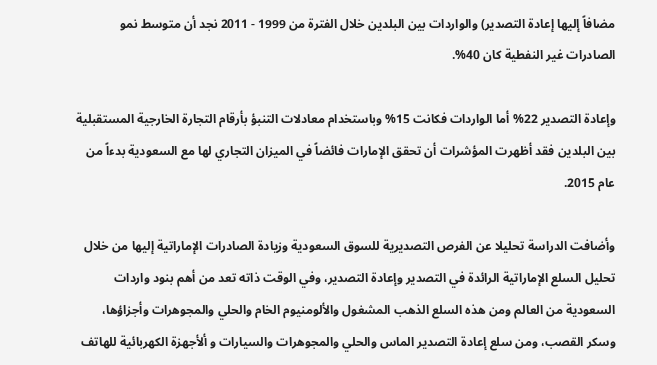مضافاً إليها إعادة التصدير) والواردات بين البلدين خلال الفترة من 1999 - 2011 نجد أن متوسط نمو الصادرات غير النفطية كان 40%.

وإعادة التصدير 22% أما الواردات فكانت 15% وباستخدام معادلات التنبؤ بأرقام التجارة الخارجية المستقبلية بين البلدين فقد أظهرت المؤشرات أن تحقق الإمارات فائضاً في الميزان التجاري لها مع السعودية بدءاً من عام 2015.

وأضافت الدراسة تحليلا عن الفرص التصديرية للسوق السعودية وزيادة الصادرات الإماراتية إليها من خلال تحليل السلع الإماراتية الرائدة في التصدير وإعادة التصدير، وفي الوقت ذاته تعد من أهم بنود واردات السعودية من العالم ومن هذه السلع الذهب المشغول والألومنيوم الخام والحلي والمجوهرات وأجزاؤها، وسكر القصب، ومن سلع إعادة التصدير الماس والحلي والمجوهرات والسيارات و ألأجهزة الكهربائية للهاتف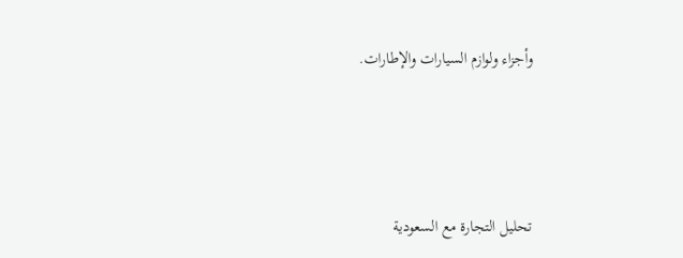وأجزاء ولوازم السيارات والإطارات.





تحليل التجارة مع السعودية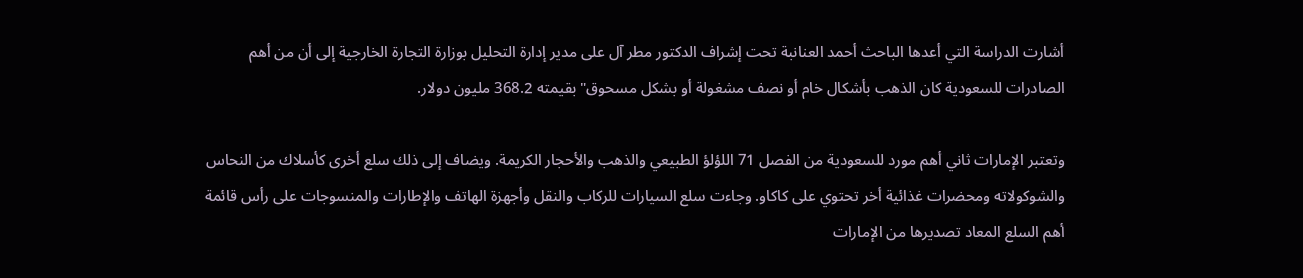أشارت الدراسة التي أعدها الباحث أحمد العنانبة تحت إشراف الدكتور مطر آل على مدير إدارة التحليل بوزارة التجارة الخارجية إلى أن من أهم الصادرات للسعودية كان الذهب بأشكال خام أو نصف مشغولة أو بشكل مسحوق" بقيمته 368.2 مليون دولار.

وتعتبر الإمارات ثاني أهم مورد للسعودية من الفصل 71 اللؤلؤ الطبيعي والذهب والأحجار الكريمة. ويضاف إلى ذلك سلع أخرى كأسلاك من النحاس والشوكولاته ومحضرات غذائية أخر تحتوي على كاكاو. وجاءت سلع السيارات للركاب والنقل وأجهزة الهاتف والإطارات والمنسوجات على رأس قائمة أهم السلع المعاد تصديرها من الإمارات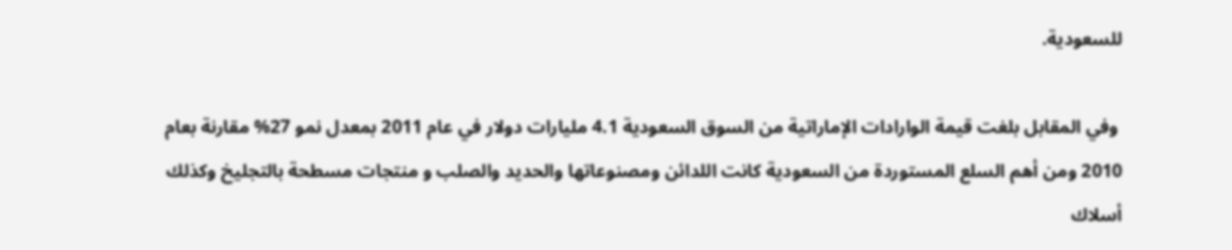للسعودية.

 وفي المقابل بلغت قيمة الوارادات الإماراتية من السوق السعودية 4.1 مليارات دولار في عام 2011 بمعدل نمو 27% مقارنة بعام 2010 ومن أهم السلع المستوردة من السعودية كانت اللدائن ومصنوعاتها والحديد والصلب و منتجات مسطحة بالتجليخ وكذلك أسلاك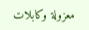معزولة وكابلات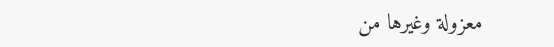معزولة وغيرها من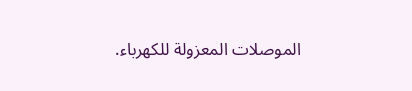الموصلات المعزولة للكهرباء.